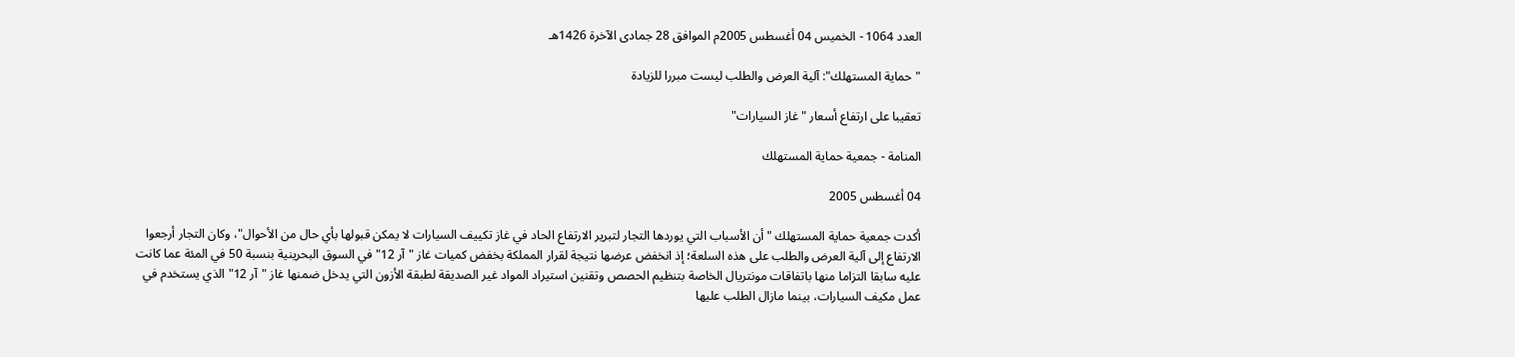العدد 1064 - الخميس 04 أغسطس 2005م الموافق 28 جمادى الآخرة 1426هـ

"حماية المستهلك": آلية العرض والطلب ليست مبررا للزيادة

تعقيبا على ارتفاع أسعار "غاز السيارات"

المنامة - جمعية حماية المستهلك

04 أغسطس 2005

أكدت جمعية حماية المستهلك "أن الأسباب التي يوردها التجار لتبرير الارتفاع الحاد في غاز تكييف السيارات لا يمكن قبولها بأي حال من الأحوال"، وكان التجار أرجعوا الارتفاع إلى آلية العرض والطلب على هذه السلعة؛ إذ انخفض عرضها نتيجة لقرار المملكة بخفض كميات غاز "آر 12" في السوق البحرينية بنسبة 50 في المئة عما كانت عليه سابقا التزاما منها باتفاقات مونتريال الخاصة بتنظيم الحصص وتقنين استيراد المواد غير الصديقة لطبقة الأزون التي يدخل ضمنها غاز "آر 12" الذي يستخدم في عمل مكيف السيارات، بينما مازال الطلب عليها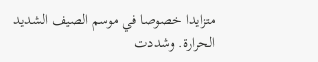متزايدا خصوصا في موسم الصيف الشديد الحرارة. وشددت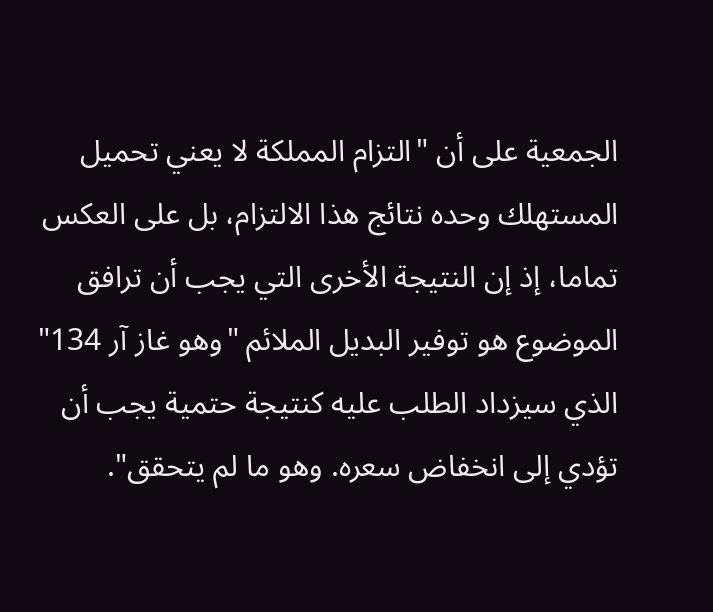الجمعية على أن "التزام المملكة لا يعني تحميل المستهلك وحده نتائج هذا الالتزام، بل على العكس تماما، إذ إن النتيجة الأخرى التي يجب أن ترافق الموضوع هو توفير البديل الملائم "وهو غاز آر 134" الذي سيزداد الطلب عليه كنتيجة حتمية يجب أن تؤدي إلى انخفاض سعره. وهو ما لم يتحقق".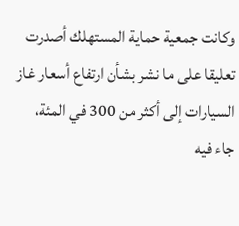وكانت جمعية حماية المستهلك أصدرت تعليقا على ما نشر بشأن ارتفاع أسعار غاز السيارات إلى أكثر من 300 في المئة، جاء فيه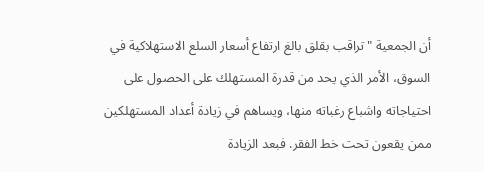أن الجمعية "تراقب بقلق بالغ ارتفاع أسعار السلع الاستهلاكية في السوق، الأمر الذي يحد من قدرة المستهلك على الحصول على احتياجاته واشباع رغباته منها، ويساهم في زيادة أعداد المستهلكين ممن يقعون تحت خط الفقر. فبعد الزيادة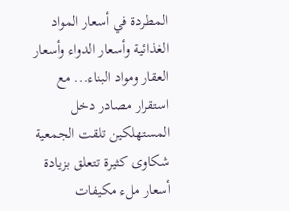المطردة في أسعار المواد الغذائية وأسعار الدواء وأسعار العقار ومواد البناء... مع استقرار مصادر دخل المستهلكين تلقت الجمعية شكاوى كثيرة تتعلق بزيادة أسعار ملء مكيفات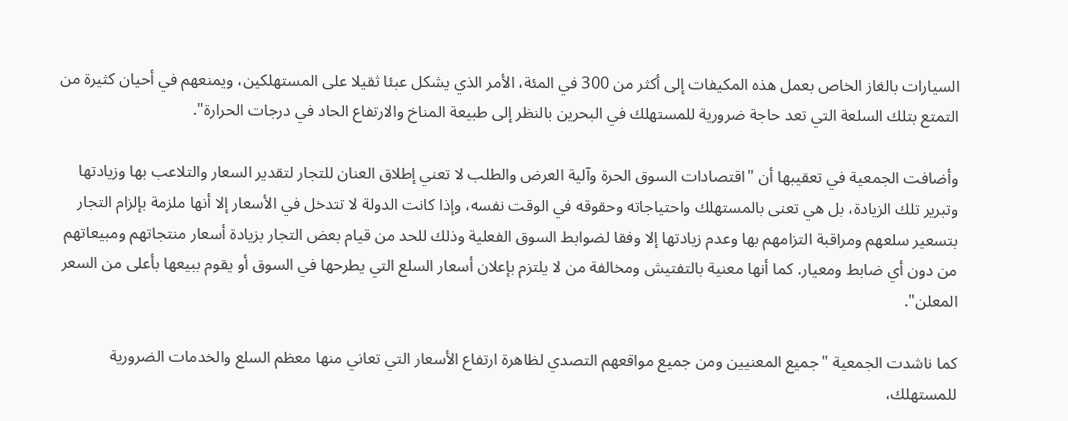السيارات بالغاز الخاص بعمل هذه المكيفات إلى أكثر من 300 في المئة، الأمر الذي يشكل عبئا ثقيلا على المستهلكين، ويمنعهم في أحيان كثيرة من التمتع بتلك السلعة التي تعد حاجة ضرورية للمستهلك في البحرين بالنظر إلى طبيعة المناخ والارتفاع الحاد في درجات الحرارة".

وأضافت الجمعية في تعقيبها أن "اقتصادات السوق الحرة وآلية العرض والطلب لا تعني إطلاق العنان للتجار لتقدير السعار والتلاعب بها وزيادتها وتبرير تلك الزيادة، بل هي تعنى بالمستهلك واحتياجاته وحقوقه في الوقت نفسه، وإذا كانت الدولة لا تتدخل في الأسعار إلا أنها ملزمة بإلزام التجار بتسعير سلعهم ومراقبة التزامهم بها وعدم زيادتها إلا وفقا لضوابط السوق الفعلية وذلك للحد من قيام بعض التجار بزيادة أسعار منتجاتهم ومبيعاتهم من دون أي ضابط ومعيار. كما أنها معنية بالتفتيش ومخالفة من لا يلتزم بإعلان أسعار السلع التي يطرحها في السوق أو يقوم ببيعها بأعلى من السعر المعلن".

كما ناشدت الجمعية "جميع المعنيين ومن جميع مواقعهم التصدي لظاهرة ارتفاع الأسعار التي تعاني منها معظم السلع والخدمات الضرورية للمستهلك،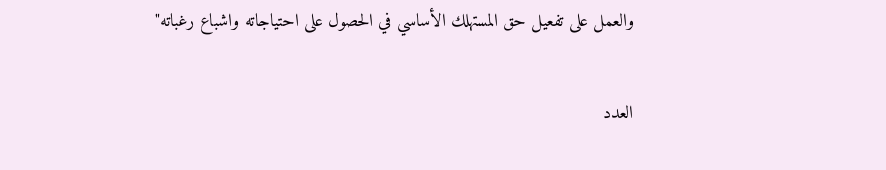والعمل على تفعيل حق المستهلك الأساسي في الحصول على احتياجاته واشباع رغباته"

العدد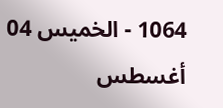1064 - الخميس 04 أغسطس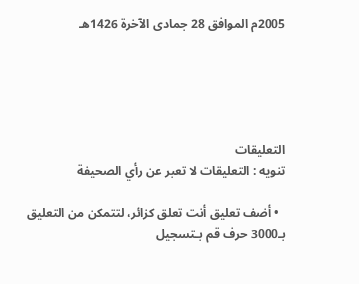2005م الموافق 28 جمادى الآخرة 1426هـ





التعليقات
تنويه : التعليقات لا تعبر عن رأي الصحيفة

  • أضف تعليق أنت تعلق كزائر، لتتمكن من التعليق بـ3000 حرف قم بـتسجيل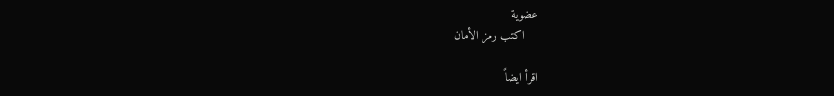عضوية
    اكتب رمز الأمان

اقرأ ايضاً